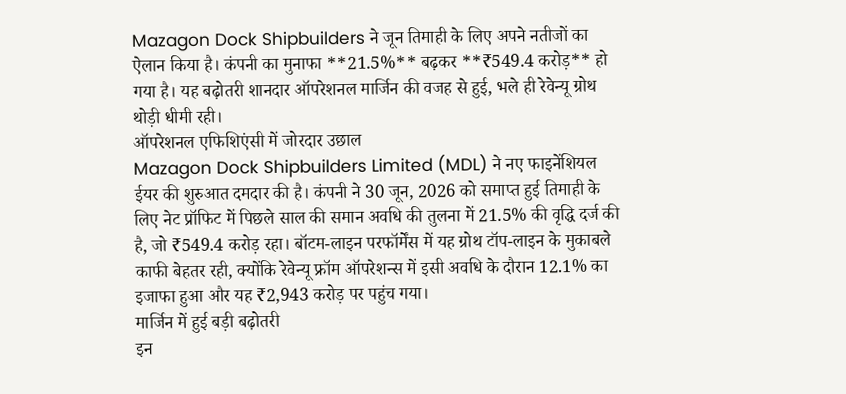Mazagon Dock Shipbuilders ने जून तिमाही के लिए अपने नतीजों का ऐलान किया है। कंपनी का मुनाफा **21.5%** बढ़कर **₹549.4 करोड़** हो गया है। यह बढ़ोतरी शानदार ऑपरेशनल मार्जिन की वजह से हुई, भले ही रेवेन्यू ग्रोथ थोड़ी धीमी रही।
ऑपरेशनल एफिशिएंसी में जोरदार उछाल
Mazagon Dock Shipbuilders Limited (MDL) ने नए फाइनेंशियल ईयर की शुरुआत दमदार की है। कंपनी ने 30 जून, 2026 को समाप्त हुई तिमाही के लिए नेट प्रॉफिट में पिछले साल की समान अवधि की तुलना में 21.5% की वृद्धि दर्ज की है, जो ₹549.4 करोड़ रहा। बॉटम-लाइन परफॉर्मेंस में यह ग्रोथ टॉप-लाइन के मुकाबले काफी बेहतर रही, क्योंकि रेवेन्यू फ्रॉम ऑपरेशन्स में इसी अवधि के दौरान 12.1% का इजाफा हुआ और यह ₹2,943 करोड़ पर पहुंच गया।
मार्जिन में हुई बड़ी बढ़ोतरी
इन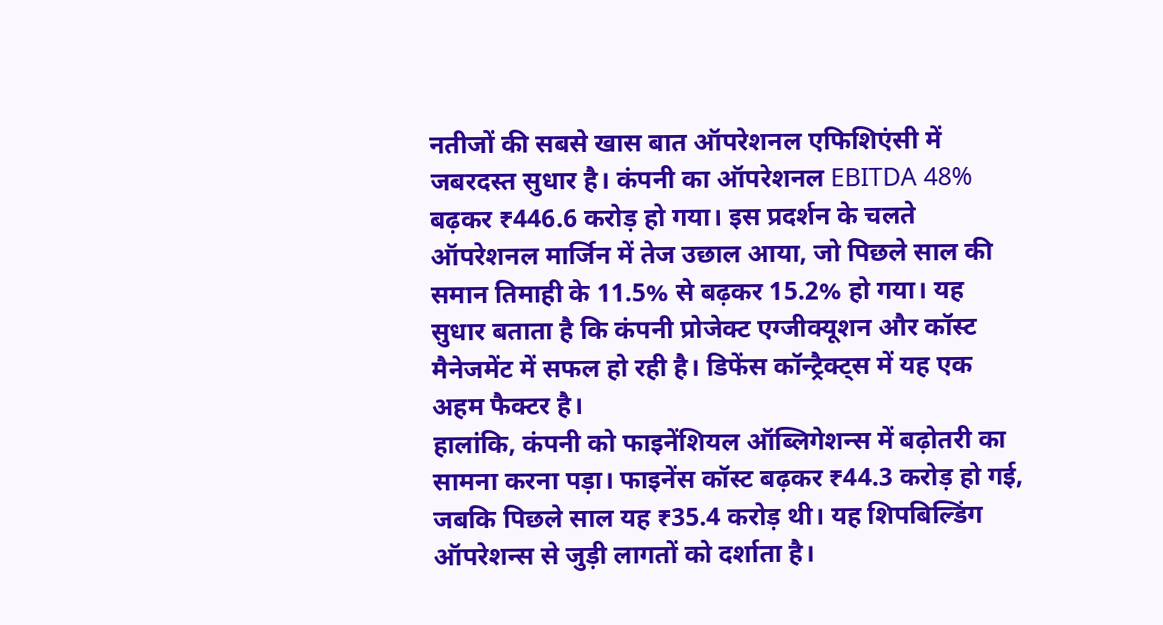नतीजों की सबसे खास बात ऑपरेशनल एफिशिएंसी में जबरदस्त सुधार है। कंपनी का ऑपरेशनल EBITDA 48% बढ़कर ₹446.6 करोड़ हो गया। इस प्रदर्शन के चलते ऑपरेशनल मार्जिन में तेज उछाल आया, जो पिछले साल की समान तिमाही के 11.5% से बढ़कर 15.2% हो गया। यह सुधार बताता है कि कंपनी प्रोजेक्ट एग्जीक्यूशन और कॉस्ट मैनेजमेंट में सफल हो रही है। डिफेंस कॉन्ट्रैक्ट्स में यह एक अहम फैक्टर है।
हालांकि, कंपनी को फाइनेंशियल ऑब्लिगेशन्स में बढ़ोतरी का सामना करना पड़ा। फाइनेंस कॉस्ट बढ़कर ₹44.3 करोड़ हो गई, जबकि पिछले साल यह ₹35.4 करोड़ थी। यह शिपबिल्डिंग ऑपरेशन्स से जुड़ी लागतों को दर्शाता है।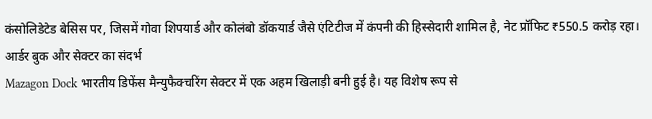कंसोलिडेटेड बेसिस पर, जिसमें गोवा शिपयार्ड और कोलंबो डॉकयार्ड जैसे एंटिटीज में कंपनी की हिस्सेदारी शामिल है, नेट प्रॉफिट ₹550.5 करोड़ रहा।
आर्डर बुक और सेक्टर का संदर्भ
Mazagon Dock भारतीय डिफेंस मैन्युफैक्चरिंग सेक्टर में एक अहम खिलाड़ी बनी हुई है। यह विशेष रूप से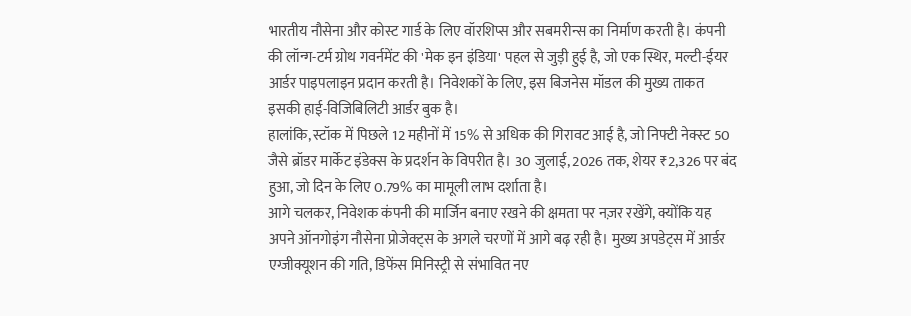भारतीय नौसेना और कोस्ट गार्ड के लिए वॉरशिप्स और सबमरीन्स का निर्माण करती है। कंपनी की लॉन्ग-टर्म ग्रोथ गवर्नमेंट की 'मेक इन इंडिया' पहल से जुड़ी हुई है, जो एक स्थिर, मल्टी-ईयर आर्डर पाइपलाइन प्रदान करती है। निवेशकों के लिए, इस बिजनेस मॉडल की मुख्य ताकत इसकी हाई-विजिबिलिटी आर्डर बुक है।
हालांकि, स्टॉक में पिछले 12 महीनों में 15% से अधिक की गिरावट आई है, जो निफ्टी नेक्स्ट 50 जैसे ब्रॉडर मार्केट इंडेक्स के प्रदर्शन के विपरीत है। 30 जुलाई, 2026 तक, शेयर ₹2,326 पर बंद हुआ, जो दिन के लिए 0.79% का मामूली लाभ दर्शाता है।
आगे चलकर, निवेशक कंपनी की मार्जिन बनाए रखने की क्षमता पर नज़र रखेंगे, क्योंकि यह अपने ऑनगोइंग नौसेना प्रोजेक्ट्स के अगले चरणों में आगे बढ़ रही है। मुख्य अपडेट्स में आर्डर एग्जीक्यूशन की गति, डिफेंस मिनिस्ट्री से संभावित नए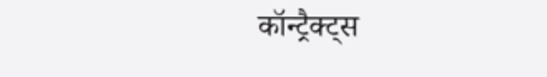कॉन्ट्रैक्ट्स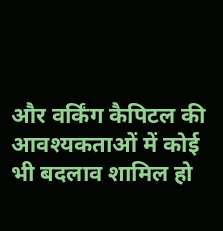और वर्किंग कैपिटल की आवश्यकताओं में कोई भी बदलाव शामिल हो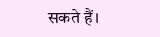सकते हैं।